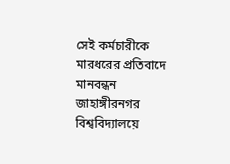সেই কর্মচারীকে মারধরের প্রতিবাদে মানবন্ধন
জাহাঙ্গীরনগর বিশ্ববিদ্যালয়ে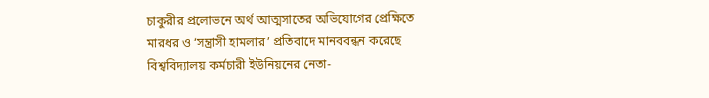চাকুরীর প্রলোভনে অর্থ আত্মসাতের অভিযোগের প্রেক্ষিতে মারধর ও ‘সন্ত্রাসী হামলার’ প্রতিবাদে মানববন্ধন করেছে বিশ্ববিদ্যালয় কর্মচারী ইউনিয়নের নেতা-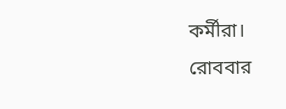কর্মীরা।
রোববার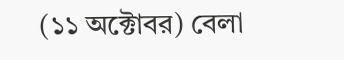(১১ অক্টোবর) বেলা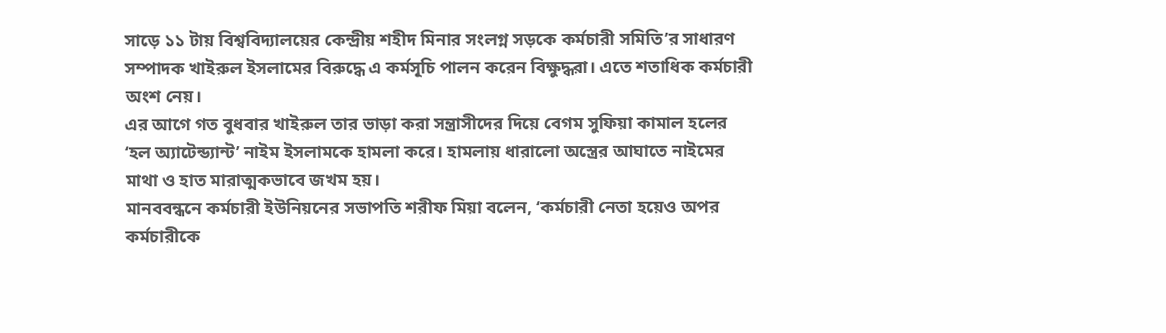সাড়ে ১১ টায় বিশ্ববিদ্যালয়ের কেন্দ্রীয় শহীদ মিনার সংলগ্ন সড়কে কর্মচারী সমিতি’র সাধারণ সম্পাদক খাইরুল ইসলামের বিরুদ্ধে এ কর্মসূচি পালন করেন বিক্ষুদ্ধরা। এতে শতাধিক কর্মচারী অংশ নেয়।
এর আগে গত বুধবার খাইরুল তার ভাড়া করা সন্ত্রাসীদের দিয়ে বেগম সুফিয়া কামাল হলের ‘হল অ্যাটেন্ড্যান্ট’ নাইম ইসলামকে হামলা করে। হামলায় ধারালো অস্ত্রের আঘাতে নাইমের মাথা ও হাত মারাত্মকভাবে জখম হয়।
মানববন্ধনে কর্মচারী ইউনিয়নের সভাপতি শরীফ মিয়া বলেন, ‘কর্মচারী নেতা হয়েও অপর কর্মচারীকে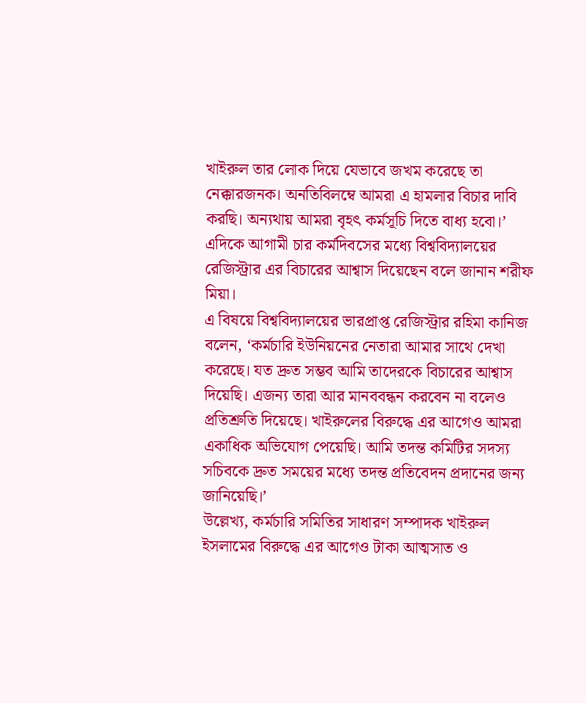খাইরুল তার লোক দিয়ে যেভাবে জখম করেছে তা নেক্কারজনক। অনতিবিলম্বে আমরা এ হামলার বিচার দাবি করছি। অন্যথায় আমরা বৃহৎ কর্মসূচি দিতে বাধ্য হবো।’
এদিকে আগামী চার কর্মদিবসের মধ্যে বিশ্ববিদ্যালয়ের রেজিস্ট্রার এর বিচারের আশ্বাস দিয়েছেন বলে জানান শরীফ মিয়া।
এ বিষয়ে বিশ্ববিদ্যালয়ের ভারপ্রাপ্ত রেজিস্ট্রার রহিমা কানিজ বলেন, ‘কর্মচারি ইউনিয়নের নেতারা আমার সাথে দেখা করেছে। যত দ্রুত সম্ভব আমি তাদেরকে বিচারের আশ্বাস দিয়েছি। এজন্য তারা আর মানববন্ধন করবেন না বলেও প্রতিশ্রুতি দিয়েছে। খাইরুলের বিরুদ্ধে এর আগেও আমরা একাধিক অভিযোগ পেয়েছি। আমি তদন্ত কমিটির সদস্য সচিবকে দ্রুত সময়ের মধ্যে তদন্ত প্রতিবেদন প্রদানের জন্য জানিয়েছি।’
উল্লেখ্য, কর্মচারি সমিতির সাধারণ সম্পাদক খাইরুল ইসলামের বিরুদ্ধে এর আগেও টাকা আত্মসাত ও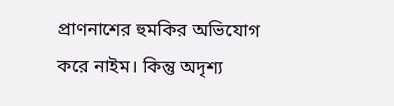প্রাণনাশের হুমকির অভিযোগ করে নাইম। কিন্তু অদৃশ্য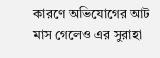কারণে অভিযোগের আট মাস গেলেও এর সুরাহা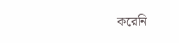করেনি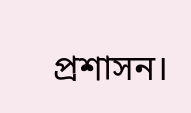প্রশাসন।